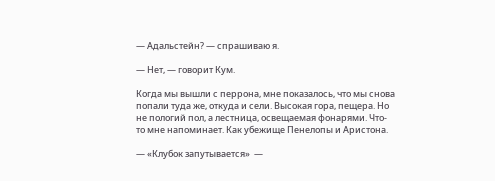— Адальстейн? — спрашиваю я.

— Нет, — говорит Кум.

Когда мы вышли с перрона, мне показалось, что мы снова попали туда же, откуда и сели. Высокая гора, пещера. Но не пологий пол, а лестница, освещаемая фонарями. Что-то мне напоминает. Как убежище Пенелопы и Аристона.

— «Клубок запутывается»  —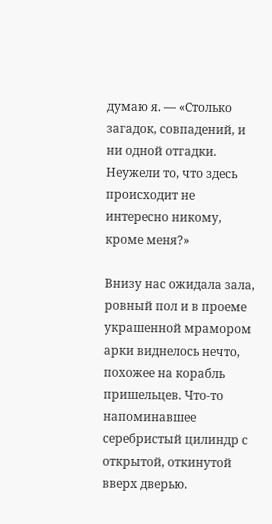думаю я. — «Столько загадок, совпадений, и ни одной отгадки. Неужели то, что здесь происходит не интересно никому, кроме меня?»

Внизу нас ожидала зала, ровный пол и в проеме украшенной мрамором арки виднелось нечто, похожее на корабль пришельцев. Что-то напоминавшее серебристый цилиндр с открытой, откинутой вверх дверью.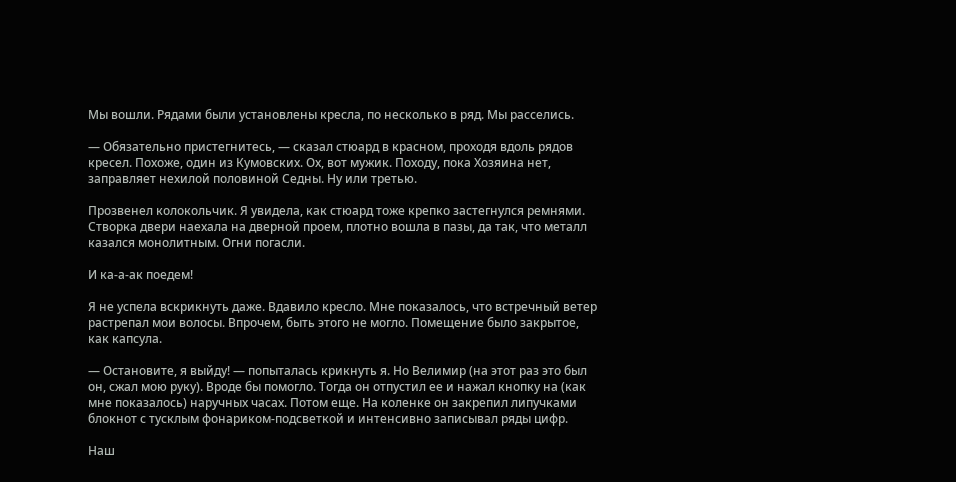Мы вошли. Рядами были установлены кресла, по несколько в ряд. Мы расселись.

— Обязательно пристегнитесь, — сказал стюард в красном, проходя вдоль рядов кресел. Похоже, один из Кумовских. Ох, вот мужик. Походу, пока Хозяина нет, заправляет нехилой половиной Седны. Ну или третью.

Прозвенел колокольчик. Я увидела, как стюард тоже крепко застегнулся ремнями. Створка двери наехала на дверной проем, плотно вошла в пазы, да так, что металл казался монолитным. Огни погасли.

И ка-а-ак поедем!

Я не успела вскрикнуть даже. Вдавило кресло. Мне показалось, что встречный ветер растрепал мои волосы. Впрочем, быть этого не могло. Помещение было закрытое, как капсула.

— Остановите, я выйду! — попыталась крикнуть я. Но Велимир (на этот раз это был он, сжал мою руку). Вроде бы помогло. Тогда он отпустил ее и нажал кнопку на (как мне показалось) наручных часах. Потом еще. На коленке он закрепил липучками блокнот с тусклым фонариком-подсветкой и интенсивно записывал ряды цифр.

Наш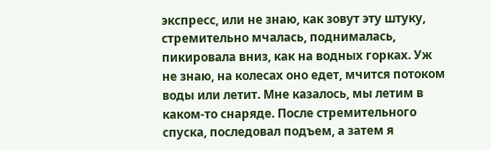экспресс, или не знаю, как зовут эту штуку, стремительно мчалась, поднималась, пикировала вниз, как на водных горках. Уж не знаю, на колесах оно едет, мчится потоком воды или летит. Мне казалось, мы летим в каком-то снаряде. После стремительного спуска, последовал подъем, а затем я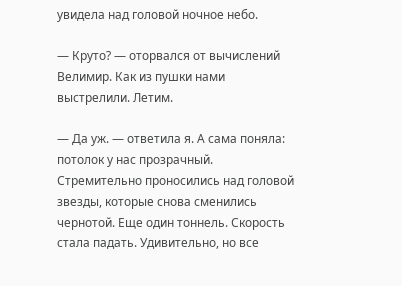увидела над головой ночное небо.

— Круто? — оторвался от вычислений Велимир. Как из пушки нами выстрелили. Летим.

— Да уж. — ответила я. А сама поняла: потолок у нас прозрачный. Стремительно проносились над головой звезды, которые снова сменились чернотой. Еще один тоннель. Скорость стала падать. Удивительно, но все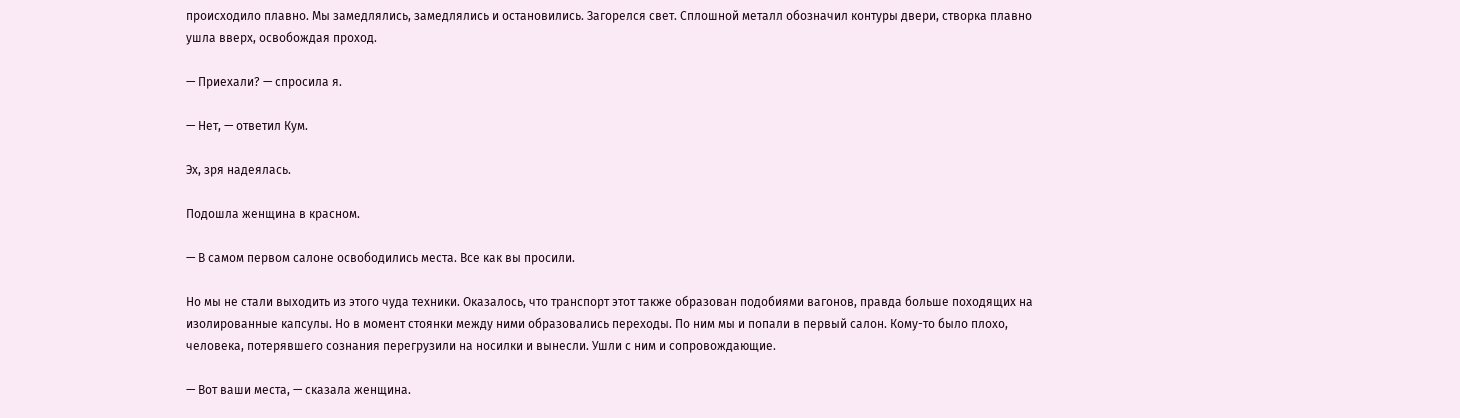происходило плавно. Мы замедлялись, замедлялись и остановились. Загорелся свет. Сплошной металл обозначил контуры двери, створка плавно ушла вверх, освобождая проход.

— Приехали? — спросила я.

— Нет, — ответил Кум.

Эх, зря надеялась.

Подошла женщина в красном.

— В самом первом салоне освободились места. Все как вы просили.

Но мы не стали выходить из этого чуда техники. Оказалось, что транспорт этот также образован подобиями вагонов, правда больше походящих на изолированные капсулы. Но в момент стоянки между ними образовались переходы. По ним мы и попали в первый салон. Кому-то было плохо, человека, потерявшего сознания перегрузили на носилки и вынесли. Ушли с ним и сопровождающие.

— Вот ваши места, — сказала женщина.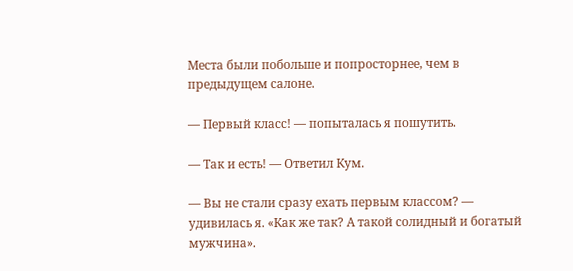Места были побольше и попросторнее, чем в предыдущем салоне.

— Первый класс! — попыталась я пошутить.

— Так и есть! — Ответил Кум.

— Вы не стали сразу ехать первым классом? — удивилась я. «Как же так? А такой солидный и богатый мужчина».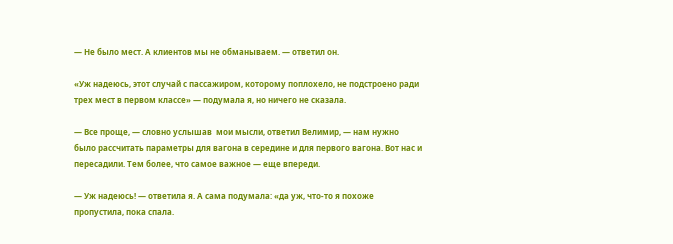— Не было мест. А клиентов мы не обманываем. — ответил он.

«Уж надеюсь, этот случай с пассажиром, которому поплохело, не подстроено ради трех мест в первом классе» — подумала я, но ничего не сказала.

— Все проще, — словно услышав  мои мысли, ответил Велимир, — нам нужно было рассчитать параметры для вагона в середине и для первого вагона. Вот нас и пересадили. Тем более, что самое важное — еще впереди.

— Уж надеюсь! — ответила я. А сама подумала: «да уж, что-то я похоже пропустила, пока спала.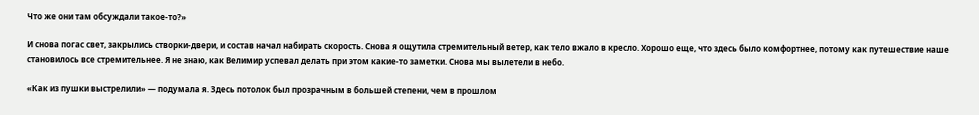Что же они там обсуждали такое-то?»

И снова погас свет, закрылись створки-двери, и состав начал набирать скорость. Снова я ощутила стремительный ветер, как тело вжало в кресло. Хорошо еще, что здесь было комфортнее, потому как путешествие наше становилось все стремительнее. Я не знаю, как Велимир успевал делать при этом какие-то заметки. Снова мы вылетели в небо.

«Как из пушки выстрелили» — подумала я. Здесь потолок был прозрачным в большей степени, чем в прошлом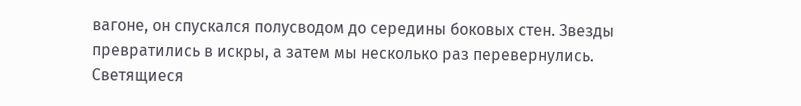вагоне, он спускался полусводом до середины боковых стен. Звезды превратились в искры, а затем мы несколько раз перевернулись. Светящиеся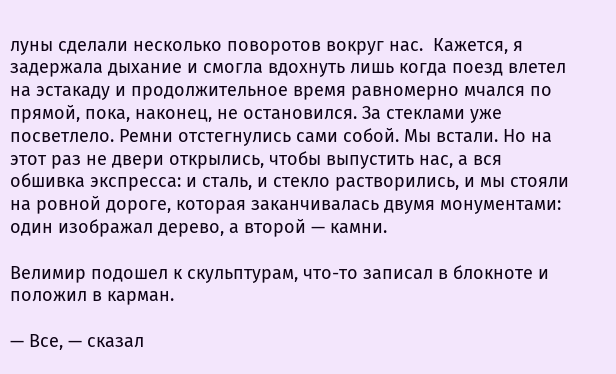луны сделали несколько поворотов вокруг нас.  Кажется, я задержала дыхание и смогла вдохнуть лишь когда поезд влетел на эстакаду и продолжительное время равномерно мчался по прямой, пока, наконец, не остановился. За стеклами уже посветлело. Ремни отстегнулись сами собой. Мы встали. Но на этот раз не двери открылись, чтобы выпустить нас, а вся обшивка экспресса: и сталь, и стекло растворились, и мы стояли на ровной дороге, которая заканчивалась двумя монументами: один изображал дерево, а второй — камни.

Велимир подошел к скульптурам, что-то записал в блокноте и положил в карман.

— Все, — сказал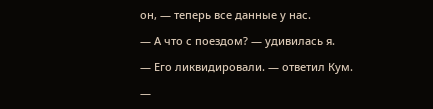он, — теперь все данные у нас.

— А что с поездом? — удивилась я.

— Его ликвидировали. — ответил Кум.

—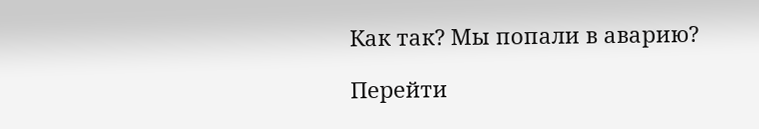Как так? Мы попали в аварию?

Перейти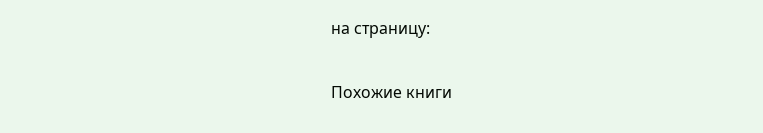на страницу:

Похожие книги